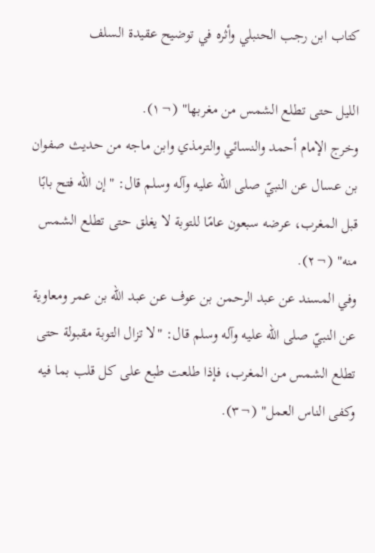كتاب ابن رجب الحنبلي وأثره في توضيح عقيدة السلف

الليل حتى تطلع الشمس من مغربها" (¬١).
وخرج الإمام أحمد والنسائي والترمذي وابن ماجه من حديث صفوان بن عسال عن النبيّ صلى الله عليه وآله وسلم قال: "إن الله فتح بابًا قبل المغرب، عرضه سبعون عامًا للتوبة لا يغلق حتى تطلع الشمس منه" (¬٢).
وفي المسند عن عبد الرحمن بن عوف عن عبد الله بن عمر ومعاوية عن النبيّ صلى الله عليه وآله وسلم قال: "لا تزال التوبة مقبولة حتى تطلع الشمس من المغرب، فإذا طلعت طبع على كل قلب بما فيه وكفى الناس العمل" (¬٣).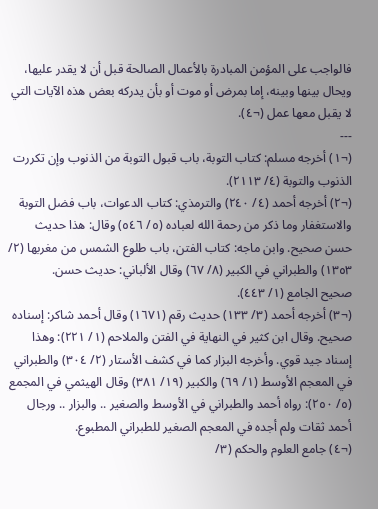فالواجب على المؤمن المبادرة بالأعمال الصالحة قبل أن لا يقدر عليها، ويحال بينها وبينه، إما بمرض أو موت أو بأن يدركه بعض هذه الآيات التي لا يقبل معها عمل (¬٤).
---
(¬١) أخرجه مسلم: كتاب التوبة، باب قبول التوبة من الذنوب وإن تكررت الذنوب والتوبة (٤/ ٢١١٣).
(¬٢) أخرجه أحمد (٤/ ٢٤٠) والترمذي: كتاب الدعوات، باب فضل التوبة والاستغفار وما ذكر من رحمة الله لعباده (٥/ ٥٤٦) وقال: هذا حديث حسن صحيح. وابن ماجه: كتاب الفتن، باب طلوع الشمس من مغربها (٢/ ١٣٥٣) والطبراني في الكبير (٨/ ٦٧) وقال الألباني: حديث حسن.
صحيح الجامع (١/ ٤٤٣).
(¬٣) أخرجه أحمد (٣/ ١٣٣) حديث رقم (١٦٧١) وقال أحمد شاكر: إسناده صحيح. وقال ابن كثير في النهاية في الفتن والملاحم (١/ ٢٢١): وهذا إسناد جيد قوي. وأخرجه البزار كما في كشف الأستار (٢/ ٣٠٤) والطبراني في المعجم الأوسط (١/ ٦٩) والكبير (١٩/ ٣٨١) وقال الهيثمي في المجمع (٥/ ٢٥٠): رواه أحمد والطبراني في الأوسط والصغير .. والبزار .. ورجال أحمد ثقات ولم أجده في المعجم الصغير للطبراني المطبوع.
(¬٤) جامع العلوم والحكم (٣/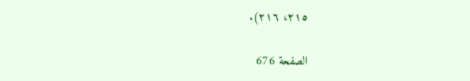٢١٥، ٢١٦).

الصفحة 676